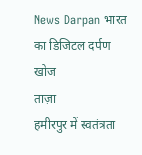News Darpan भारत का डिजिटल दर्पण
खोज
ताज़ा
हमीरपुर में स्वतंत्रता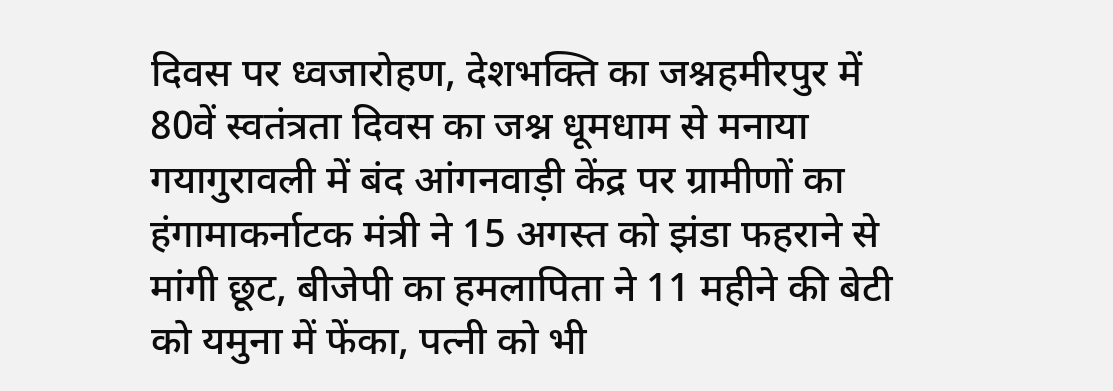दिवस पर ध्वजारोहण, देशभक्ति का जश्नहमीरपुर में 80वें स्वतंत्रता दिवस का जश्न धूमधाम से मनाया गयागुरावली में बंद आंगनवाड़ी केंद्र पर ग्रामीणों का हंगामाकर्नाटक मंत्री ने 15 अगस्त को झंडा फहराने से मांगी छूट, बीजेपी का हमलापिता ने 11 महीने की बेटी को यमुना में फेंका, पत्नी को भी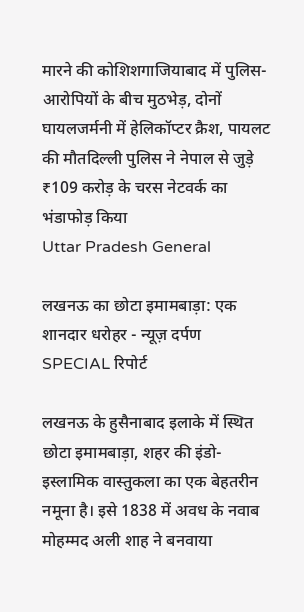मारने की कोशिशगाजियाबाद में पुलिस-आरोपियों के बीच मुठभेड़, दोनों घायलजर्मनी में हेलिकॉप्टर क्रैश, पायलट की मौतदिल्ली पुलिस ने नेपाल से जुड़े ₹109 करोड़ के चरस नेटवर्क का भंडाफोड़ किया
Uttar Pradesh General

लखनऊ का छोटा इमामबाड़ा: एक शानदार धरोहर - न्यूज़ दर्पण SPECIAL रिपोर्ट

लखनऊ के हुसैनाबाद इलाके में स्थित छोटा इमामबाड़ा, शहर की इंडो-इस्लामिक वास्तुकला का एक बेहतरीन नमूना है। इसे 1838 में अवध के नवाब मोहम्मद अली शाह ने बनवाया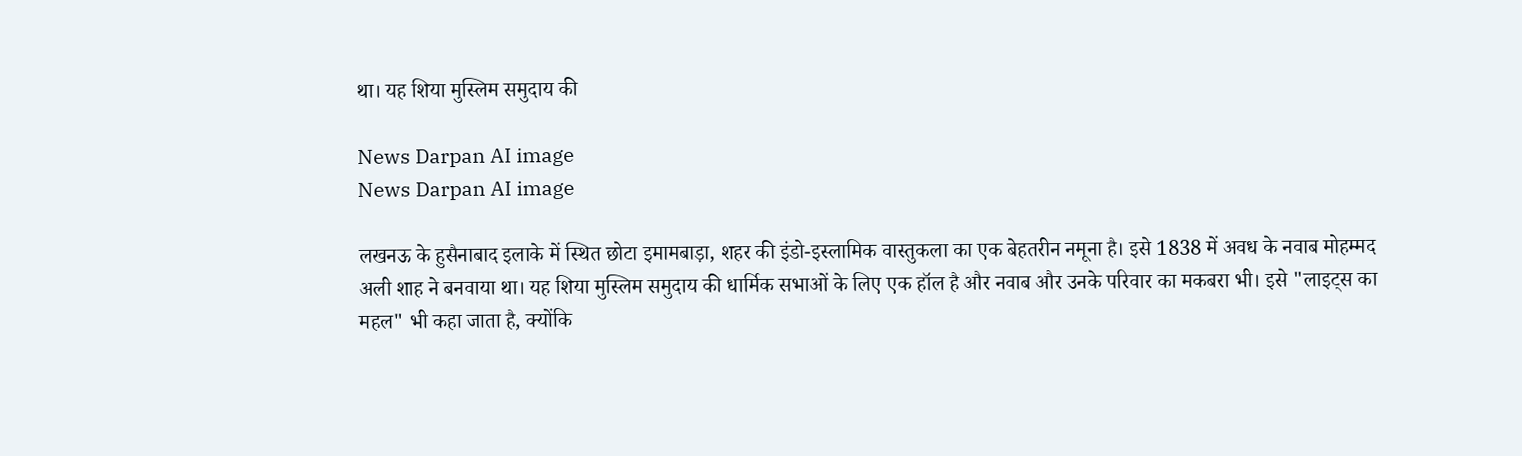था। यह शिया मुस्लिम समुदाय की

News Darpan AI image
News Darpan AI image

लखनऊ के हुसैनाबाद इलाके में स्थित छोटा इमामबाड़ा, शहर की इंडो-इस्लामिक वास्तुकला का एक बेहतरीन नमूना है। इसे 1838 में अवध के नवाब मोहम्मद अली शाह ने बनवाया था। यह शिया मुस्लिम समुदाय की धार्मिक सभाओं के लिए एक हॉल है और नवाब और उनके परिवार का मकबरा भी। इसे "लाइट्स का महल" भी कहा जाता है, क्योंकि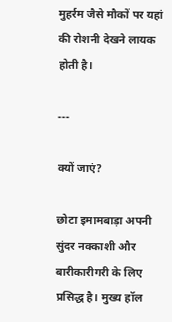मुहर्रम जैसे मौकों पर यहां की रोशनी देखने लायक होती है।

---

क्यों जाएं?

छोटा इमामबाड़ा अपनी सुंदर नक्काशी और बारीकारीगरी के लिए प्रसिद्ध है। मुख्य हॉल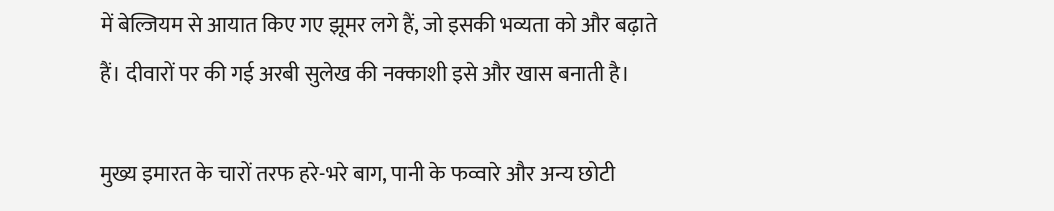में बेल्जियम से आयात किए गए झूमर लगे हैं, जो इसकी भव्यता को और बढ़ाते हैं। दीवारों पर की गई अरबी सुलेख की नक्काशी इसे और खास बनाती है।

मुख्य इमारत के चारों तरफ हरे-भरे बाग, पानी के फव्वारे और अन्य छोटी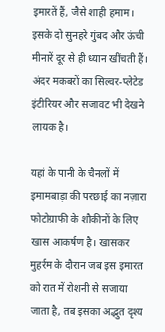इमारतें हैं, जैसे शाही हमाम। इसके दो सुनहरे गुंबद और ऊंची मीनारें दूर से ही ध्यान खींचती हैं। अंदर मकबरों का सिल्वर-प्लेटेड इंटीरियर और सजावट भी देखने लायक है।

यहां के पानी के चैनलों में इमामबाड़ा की परछाई का नज़ारा फोटोग्राफी के शौकीनों के लिए खास आकर्षण है। खासकर मुहर्रम के दौरान जब इस इमारत को रात में रोशनी से सजाया जाता है, तब इसका अद्भुत दृश्य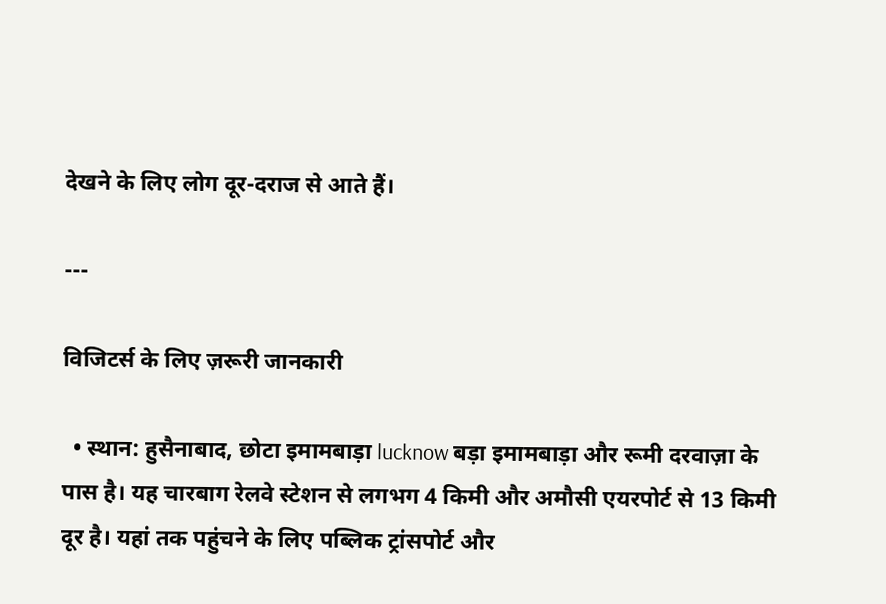देखने के लिए लोग दूर-दराज से आते हैं।

---

विजिटर्स के लिए ज़रूरी जानकारी

  • स्थान: हुसैनाबाद, छोटा इमामबाड़ा lucknow बड़ा इमामबाड़ा और रूमी दरवाज़ा के पास है। यह चारबाग रेलवे स्टेशन से लगभग 4 किमी और अमौसी एयरपोर्ट से 13 किमी दूर है। यहां तक पहुंचने के लिए पब्लिक ट्रांसपोर्ट और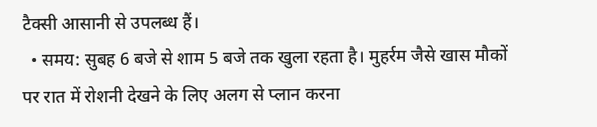टैक्सी आसानी से उपलब्ध हैं।
  • समय: सुबह 6 बजे से शाम 5 बजे तक खुला रहता है। मुहर्रम जैसे खास मौकों पर रात में रोशनी देखने के लिए अलग से प्लान करना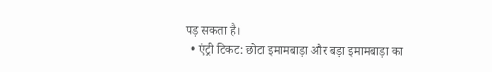पड़ सकता है।
  • एंट्री टिकट: छोटा इमामबाड़ा और बड़ा इमामबाड़ा का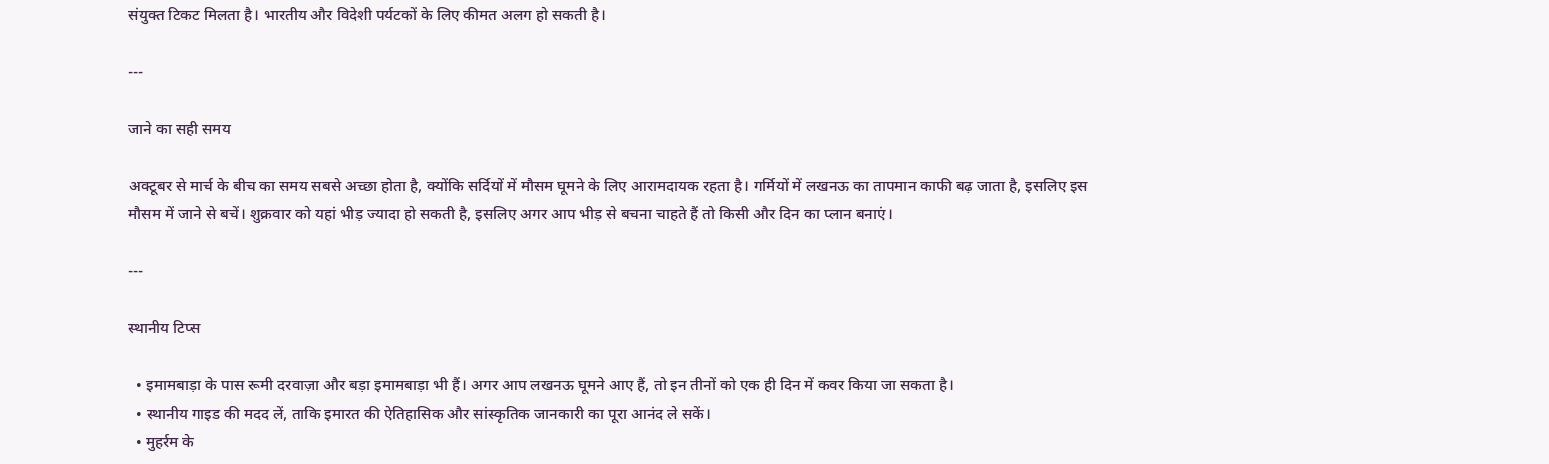संयुक्त टिकट मिलता है। भारतीय और विदेशी पर्यटकों के लिए कीमत अलग हो सकती है।

---

जाने का सही समय

अक्टूबर से मार्च के बीच का समय सबसे अच्छा होता है, क्योंकि सर्दियों में मौसम घूमने के लिए आरामदायक रहता है। गर्मियों में लखनऊ का तापमान काफी बढ़ जाता है, इसलिए इस मौसम में जाने से बचें। शुक्रवार को यहां भीड़ ज्यादा हो सकती है, इसलिए अगर आप भीड़ से बचना चाहते हैं तो किसी और दिन का प्लान बनाएं।

---

स्थानीय टिप्स

  • इमामबाड़ा के पास रूमी दरवाज़ा और बड़ा इमामबाड़ा भी हैं। अगर आप लखनऊ घूमने आए हैं, तो इन तीनों को एक ही दिन में कवर किया जा सकता है।
  • स्थानीय गाइड की मदद लें, ताकि इमारत की ऐतिहासिक और सांस्कृतिक जानकारी का पूरा आनंद ले सकें।
  • मुहर्रम के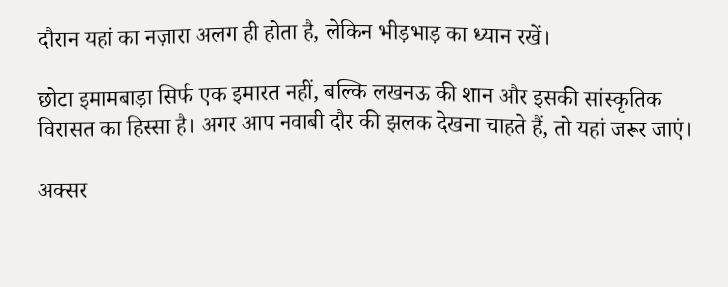दौरान यहां का नज़ारा अलग ही होता है, लेकिन भीड़भाड़ का ध्यान रखें।

छोटा इमामबाड़ा सिर्फ एक इमारत नहीं, बल्कि लखनऊ की शान और इसकी सांस्कृतिक विरासत का हिस्सा है। अगर आप नवाबी दौर की झलक देखना चाहते हैं, तो यहां जरूर जाएं।

अक्सर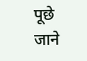पूछे जाने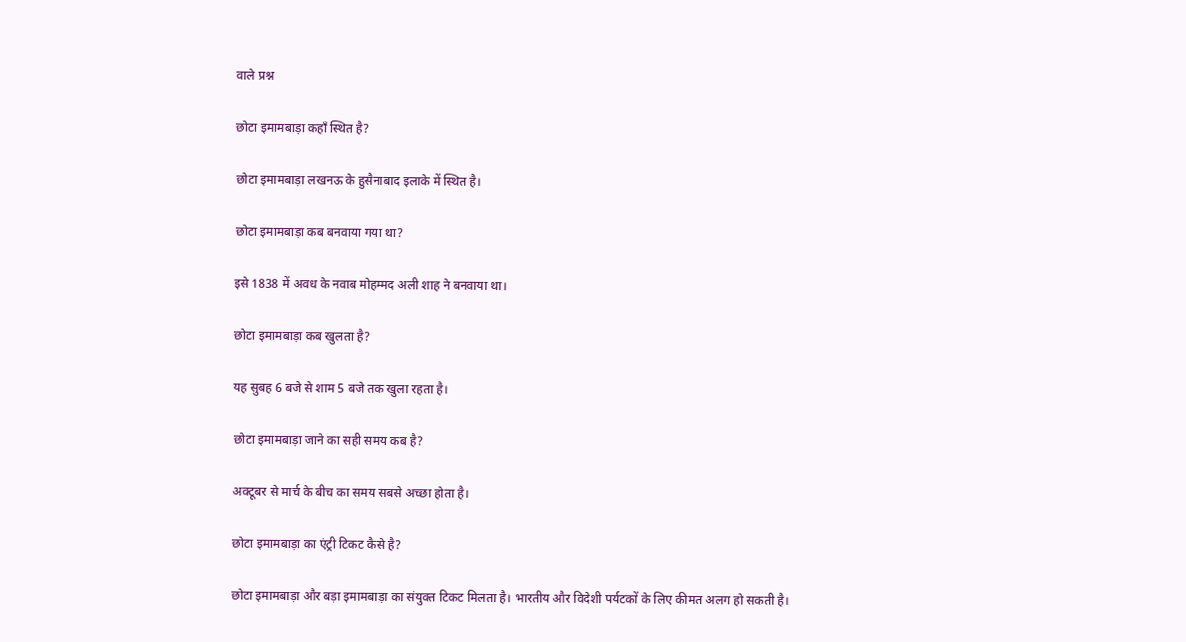वाले प्रश्न

छोटा इमामबाड़ा कहाँ स्थित है?

छोटा इमामबाड़ा लखनऊ के हुसैनाबाद इलाके में स्थित है।

छोटा इमामबाड़ा कब बनवाया गया था?

इसे 1838 में अवध के नवाब मोहम्मद अली शाह ने बनवाया था।

छोटा इमामबाड़ा कब खुलता है?

यह सुबह 6 बजे से शाम 5 बजे तक खुला रहता है।

छोटा इमामबाड़ा जाने का सही समय कब है?

अक्टूबर से मार्च के बीच का समय सबसे अच्छा होता है।

छोटा इमामबाड़ा का एंट्री टिकट कैसे है?

छोटा इमामबाड़ा और बड़ा इमामबाड़ा का संयुक्त टिकट मिलता है। भारतीय और विदेशी पर्यटकों के लिए कीमत अलग हो सकती है।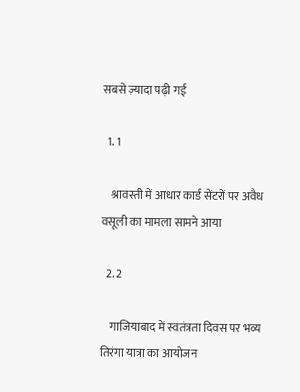सबसे ज़्यादा पढ़ी गई

  1. 1

    श्रावस्ती में आधार कार्ड सेंटरों पर अवैध वसूली का मामला सामने आया

  2. 2

    गाजियाबाद में स्वतंत्रता दिवस पर भव्य तिरंगा यात्रा का आयोजन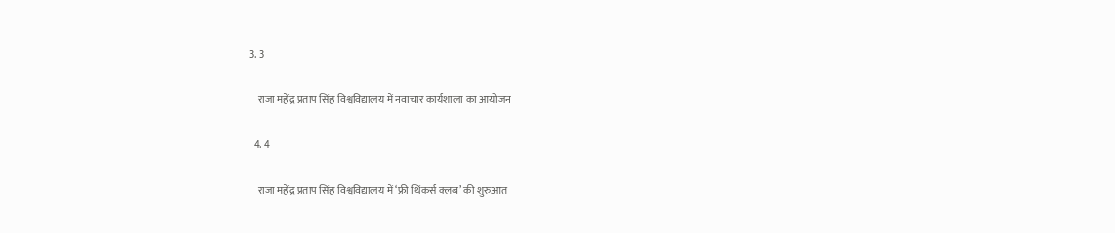3. 3

    राजा महेंद्र प्रताप सिंह विश्वविद्यालय में नवाचार कार्यशाला का आयोजन

  4. 4

    राजा महेंद्र प्रताप सिंह विश्वविद्यालय में ‘फ्री थिंकर्स क्लब’ की शुरुआत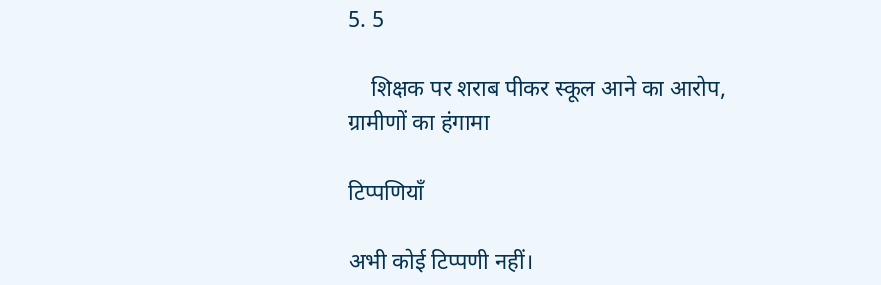5. 5

    शिक्षक पर शराब पीकर स्कूल आने का आरोप, ग्रामीणों का हंगामा

टिप्पणियाँ

अभी कोई टिप्पणी नहीं।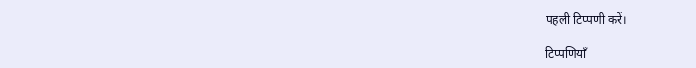पहली टिप्पणी करें।

टिप्पणियाँ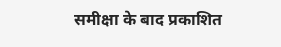समीक्षा के बाद प्रकाशित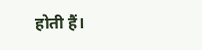होती हैं।